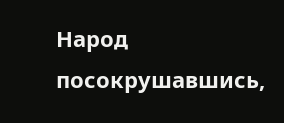Народ посокрушавшись,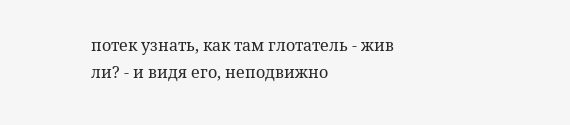потек узнать, как там глотатель - жив ли? - и видя его, неподвижно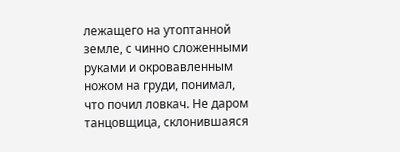лежащего на утоптанной земле, с чинно сложенными руками и окровавленным ножом на груди, понимал, что почил ловкач. Не даром танцовщица, склонившаяся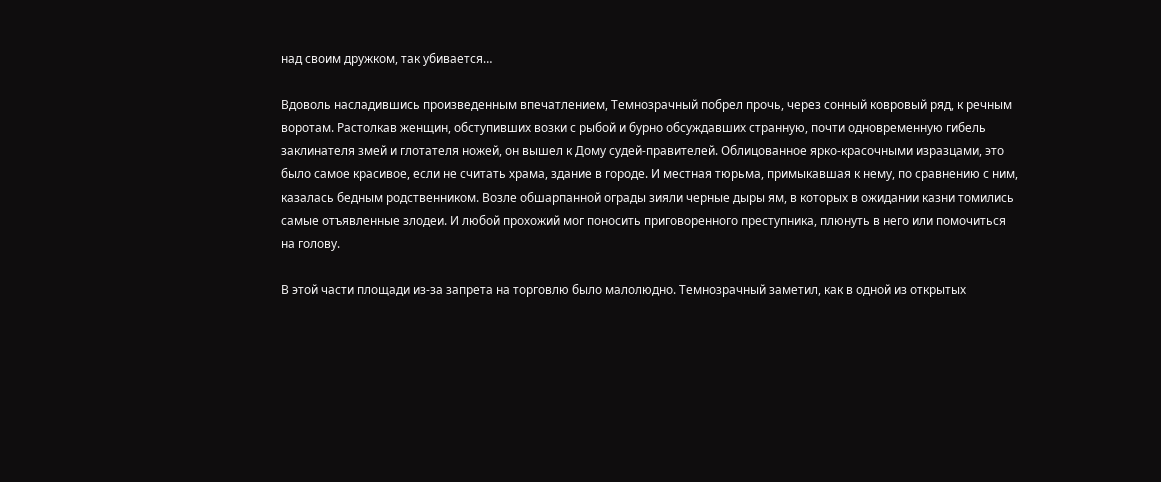над своим дружком, так убивается…

Вдоволь насладившись произведенным впечатлением, Темнозрачный побрел прочь, через сонный ковровый ряд, к речным воротам. Растолкав женщин, обступивших возки с рыбой и бурно обсуждавших странную, почти одновременную гибель заклинателя змей и глотателя ножей, он вышел к Дому судей-правителей. Облицованное ярко-красочными изразцами, это было самое красивое, если не считать храма, здание в городе. И местная тюрьма, примыкавшая к нему, по сравнению с ним, казалась бедным родственником. Возле обшарпанной ограды зияли черные дыры ям, в которых в ожидании казни томились самые отъявленные злодеи. И любой прохожий мог поносить приговоренного преступника, плюнуть в него или помочиться на голову.

В этой части площади из-за запрета на торговлю было малолюдно. Темнозрачный заметил, как в одной из открытых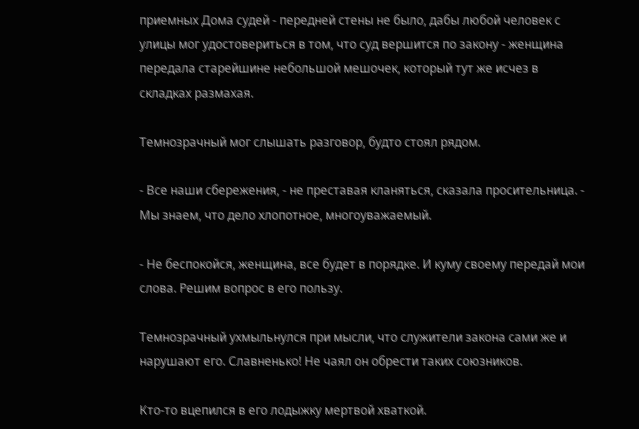приемных Дома судей - передней стены не было, дабы любой человек с улицы мог удостовериться в том, что суд вершится по закону - женщина передала старейшине небольшой мешочек, который тут же исчез в складках размахая.

Темнозрачный мог слышать разговор, будто стоял рядом.

- Все наши сбережения, - не преставая кланяться, сказала просительница. - Мы знаем, что дело хлопотное, многоуважаемый.

- Не беспокойся, женщина, все будет в порядке. И куму своему передай мои слова. Решим вопрос в его пользу.

Темнозрачный ухмыльнулся при мысли, что служители закона сами же и нарушают его. Славненько! Не чаял он обрести таких союзников.

Кто-то вцепился в его лодыжку мертвой хваткой.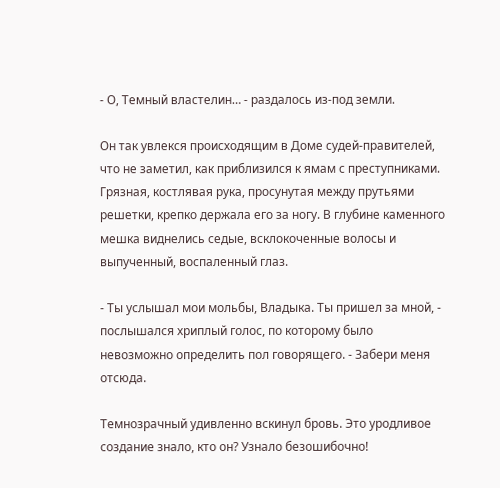- О, Темный властелин… - раздалось из-под земли.

Он так увлекся происходящим в Доме судей-правителей, что не заметил, как приблизился к ямам с преступниками. Грязная, костлявая рука, просунутая между прутьями решетки, крепко держала его за ногу. В глубине каменного мешка виднелись седые, всклокоченные волосы и выпученный, воспаленный глаз.

- Ты услышал мои мольбы, Владыка. Ты пришел за мной, - послышался хриплый голос, по которому было невозможно определить пол говорящего. - Забери меня отсюда.

Темнозрачный удивленно вскинул бровь. Это уродливое создание знало, кто он? Узнало безошибочно!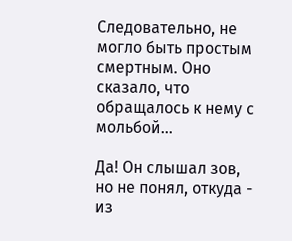Следовательно, не могло быть простым смертным. Оно сказало, что обращалось к нему с мольбой…

Да! Он слышал зов, но не понял, откуда - из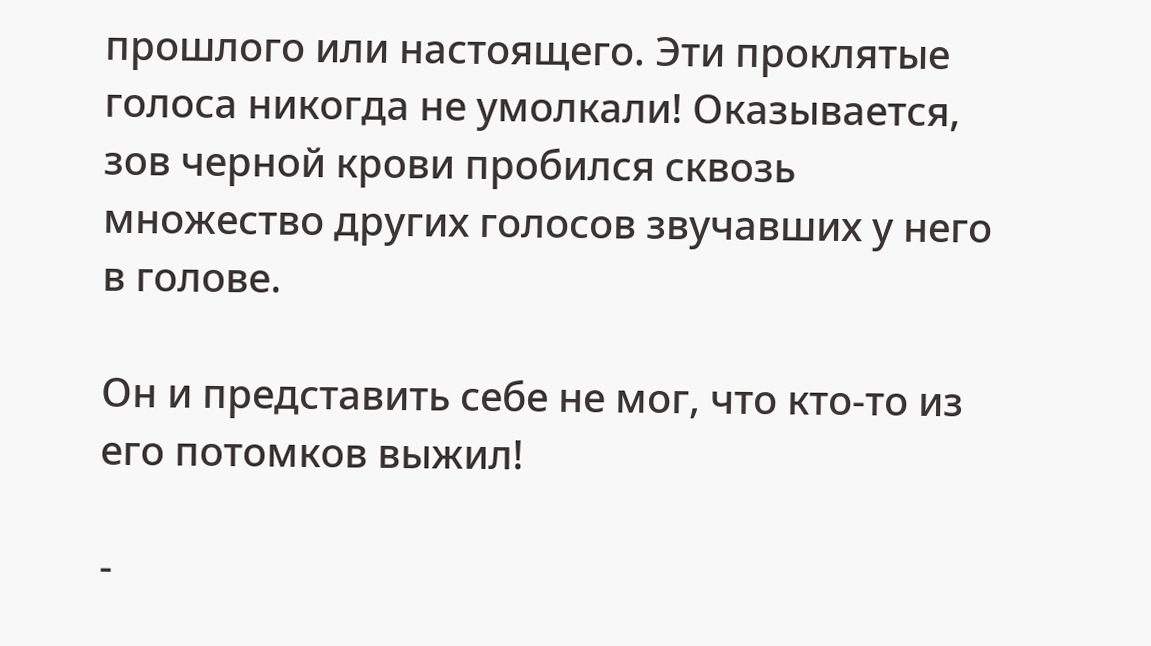прошлого или настоящего. Эти проклятые голоса никогда не умолкали! Оказывается, зов черной крови пробился сквозь множество других голосов звучавших у него в голове.

Он и представить себе не мог, что кто-то из его потомков выжил!

-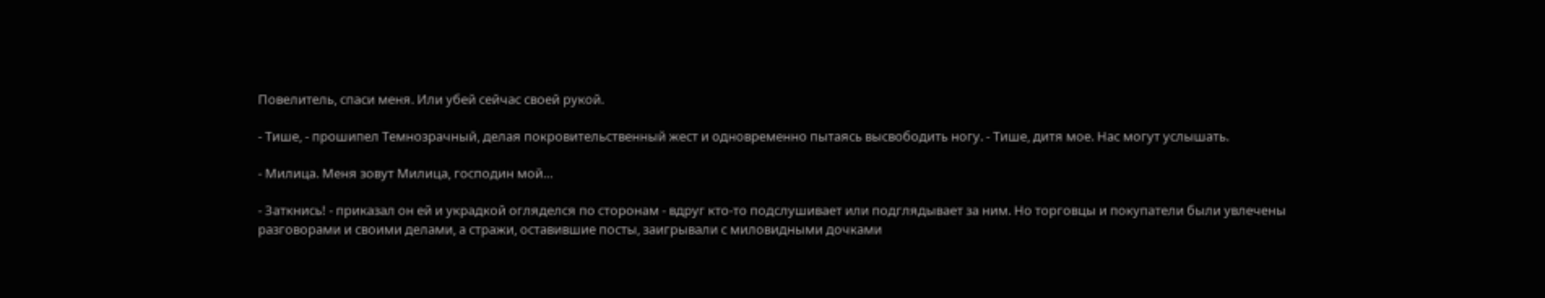Повелитель, спаси меня. Или убей сейчас своей рукой.

- Тише, - прошипел Темнозрачный, делая покровительственный жест и одновременно пытаясь высвободить ногу. - Тише, дитя мое. Нас могут услышать.

- Милица. Меня зовут Милица, господин мой…

- Заткнись! - приказал он ей и украдкой огляделся по сторонам - вдруг кто-то подслушивает или подглядывает за ним. Но торговцы и покупатели были увлечены разговорами и своими делами, а стражи, оставившие посты, заигрывали с миловидными дочками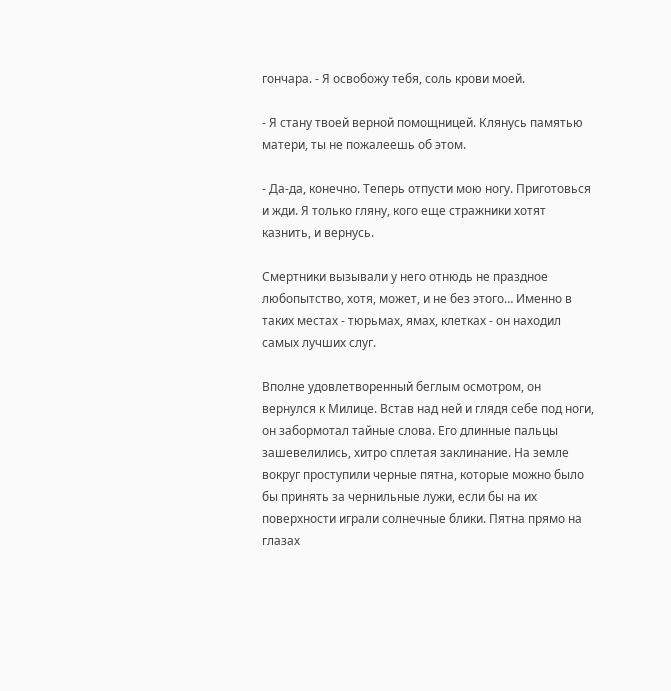гончара. - Я освобожу тебя, соль крови моей.

- Я стану твоей верной помощницей. Клянусь памятью матери, ты не пожалеешь об этом.

- Да-да, конечно. Теперь отпусти мою ногу. Приготовься и жди. Я только гляну, кого еще стражники хотят казнить, и вернусь.

Смертники вызывали у него отнюдь не праздное любопытство, хотя, может, и не без этого… Именно в таких местах - тюрьмах, ямах, клетках - он находил самых лучших слуг.

Вполне удовлетворенный беглым осмотром, он вернулся к Милице. Встав над ней и глядя себе под ноги, он забормотал тайные слова. Его длинные пальцы зашевелились, хитро сплетая заклинание. На земле вокруг проступили черные пятна, которые можно было бы принять за чернильные лужи, если бы на их поверхности играли солнечные блики. Пятна прямо на глазах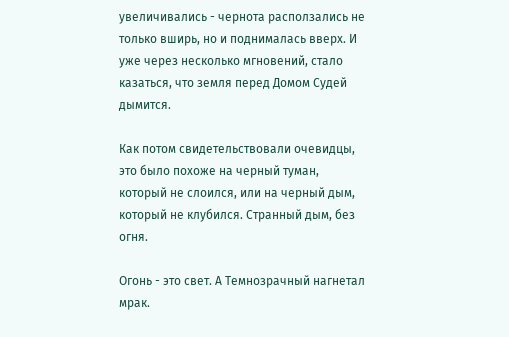увеличивались - чернота расползались не только вширь, но и поднималась вверх. И уже через несколько мгновений, стало казаться, что земля перед Домом Судей дымится.

Как потом свидетельствовали очевидцы, это было похоже на черный туман, который не слоился, или на черный дым, который не клубился. Странный дым, без огня.

Огонь - это свет. А Темнозрачный нагнетал мрак.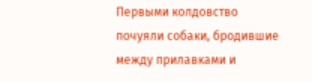Первыми колдовство почуяли собаки, бродившие между прилавками и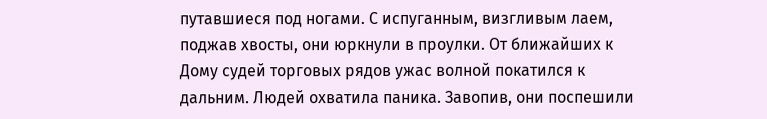путавшиеся под ногами. С испуганным, визгливым лаем, поджав хвосты, они юркнули в проулки. От ближайших к Дому судей торговых рядов ужас волной покатился к дальним. Людей охватила паника. Завопив, они поспешили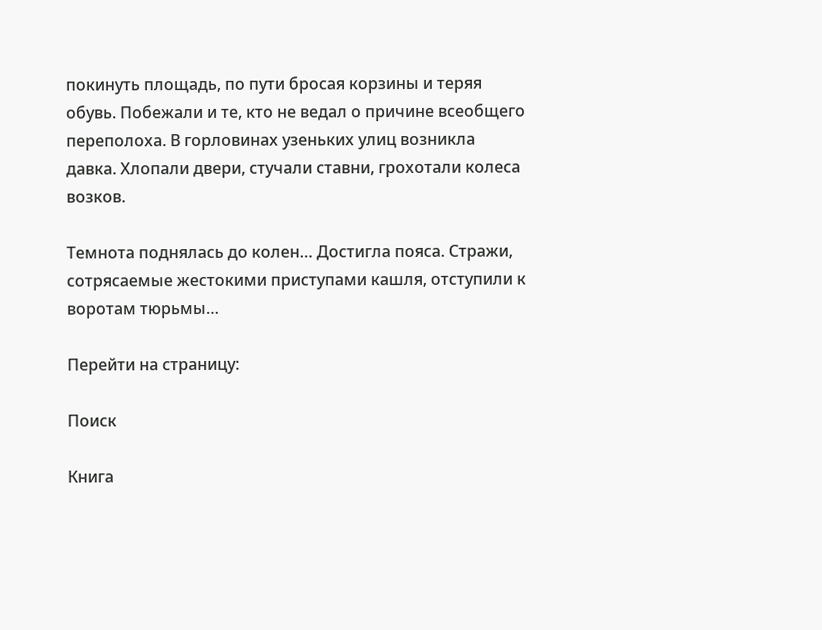покинуть площадь, по пути бросая корзины и теряя обувь. Побежали и те, кто не ведал о причине всеобщего переполоха. В горловинах узеньких улиц возникла давка. Хлопали двери, стучали ставни, грохотали колеса возков.

Темнота поднялась до колен… Достигла пояса. Стражи, сотрясаемые жестокими приступами кашля, отступили к воротам тюрьмы…

Перейти на страницу:

Поиск

Книга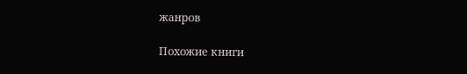жанров

Похожие книги